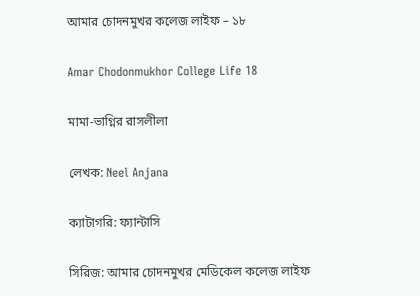আমার চোদনমুখর কলেজ লাইফ – ১৮

Amar Chodonmukhor College Life 18

মামা-ভাগ্নির রাসলীলা

লেখক: Neel Anjana

ক্যাটাগরি: ফ্যান্টাসি

সিরিজ: আমার চোদনমুখর মেডিকেল কলেজ লাইফ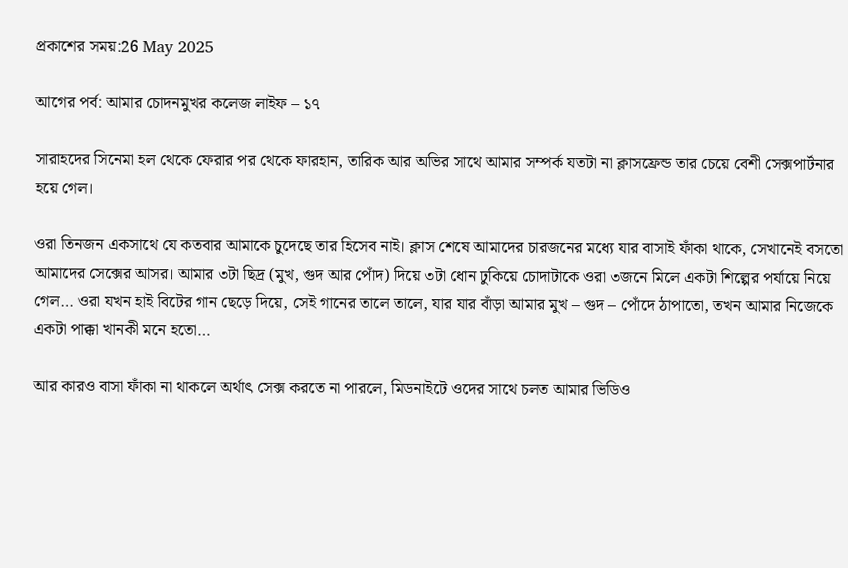প্রকাশের সময়:26 May 2025

আগের পর্ব: আমার চোদনমুখর কলেজ লাইফ – ১৭

সারাহদের সিনেমা হল থেকে ফেরার পর থেকে ফারহান, তারিক আর অভির সাথে আমার সম্পর্ক যতটা না ক্লাসফ্রেন্ড তার চেয়ে বেশী সেক্সপার্টনার হয়ে গেল।

ওরা তিনজন একসাথে যে কতবার আমাকে চুদেছে তার হিসেব নাই। ক্লাস শেষে আমাদের চারজনের মধ্যে যার বাসাই ফাঁকা থাকে, সেখানেই বসতো আমাদের সেক্সের আসর। আমার ৩টা ছিদ্র (মুখ, গুদ আর পোঁদ) দিয়ে ৩টা ধোন ঢুকিয়ে চোদাটাকে ওরা ৩জনে মিলে একটা শিল্পের পর্যায়ে নিয়ে গেল… ওরা যখন হাই বিটের গান ছেড়ে দিয়ে, সেই গানের তালে তালে, যার যার বাঁড়া আমার মুখ – গুদ – পোঁদে ঠাপাতো, তখন আমার নিজেকে একটা পাক্কা খানকী মনে হতো…

আর কারও বাসা ফাঁকা না থাকলে অর্থাৎ সেক্স করতে না পারলে, মিডনাইটে ওদের সাথে চলত আমার ভিডিও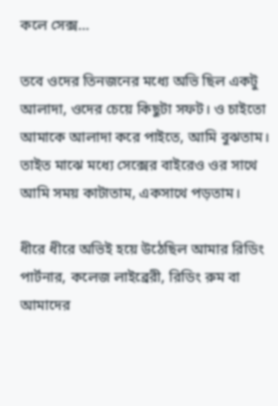কলে সেক্স…

তবে ওদের তিনজনের মধ্যে অভি ছিল একটু আলাদা, ওদের চেয়ে কিছুটা সফট। ও চাইতো আমাকে আলাদা করে পাইতে, আমি বুঝতাম। তাইত মাঝে মধ্যে সেক্সের বাইরেও ওর সাথে আমি সময় কাটাতাম, একসাথে পড়তাম।

ধীরে ধীরে অভিই হয়ে উঠেছিল আমার রিডিং পার্টনার, কলেজ লাইব্রেরী, রিডিং রুম বা আমাদের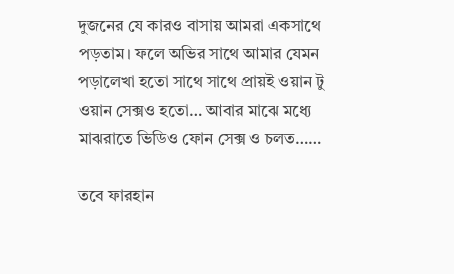দুজনের যে কারও বাসায় আমরা একসাথে পড়তাম। ফলে অভির সাথে আমার যেমন পড়ালেখা হতো সাথে সাথে প্রায়ই ওয়ান টু ওয়ান সেক্সও হতো… আবার মাঝে মধ্যে মাঝরাতে ভিডিও ফোন সেক্স ও চলত……

তবে ফারহান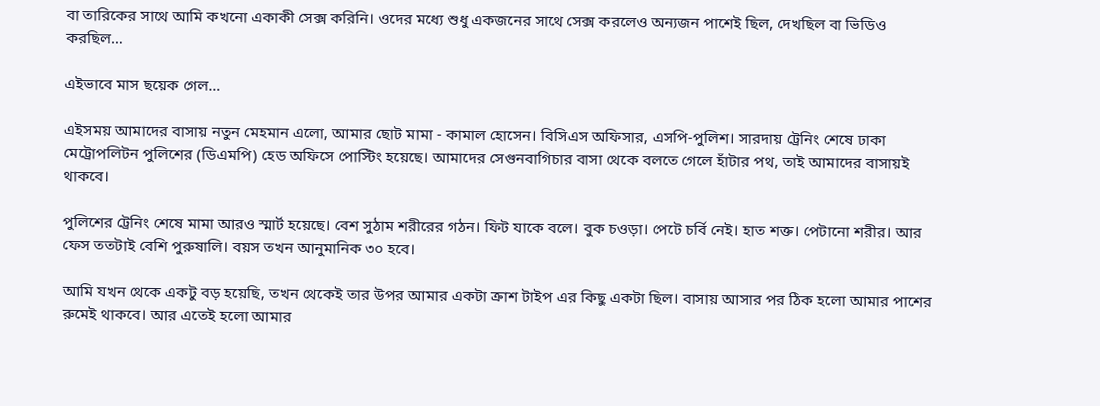বা তারিকের সাথে আমি কখনো একাকী সেক্স করিনি। ওদের মধ্যে শুধু একজনের সাথে সেক্স করলেও অন্যজন পাশেই ছিল, দেখছিল বা ভিডিও করছিল…

এইভাবে মাস ছয়েক গেল…

এইসময় আমাদের বাসায় নতুন মেহমান এলো, আমার ছোট মামা - কামাল হোসেন। বিসিএস অফিসার, এসপি-পুলিশ। সারদায় ট্রেনিং শেষে ঢাকা মেট্রোপলিটন পুলিশের (ডিএমপি) হেড অফিসে পোস্টিং হয়েছে। আমাদের সেগুনবাগিচার বাসা থেকে বলতে গেলে হাঁটার পথ, তাই আমাদের বাসায়ই থাকবে।

পুলিশের ট্রেনিং শেষে মামা আরও স্মার্ট হয়েছে। বেশ সুঠাম শরীরের গঠন। ফিট যাকে বলে। বুক চওড়া। পেটে চর্বি নেই। হাত শক্ত। পেটানো শরীর। আর ফেস ততটাই বেশি পুরুষালি। বয়স তখন আনুমানিক ৩০ হবে।

আমি যখন থেকে একটু বড় হয়েছি, তখন থেকেই তার উপর আমার একটা ক্রাশ টাইপ এর কিছু একটা ছিল। বাসায় আসার পর ঠিক হলো আমার পাশের রুমেই থাকবে। আর এতেই হলো আমার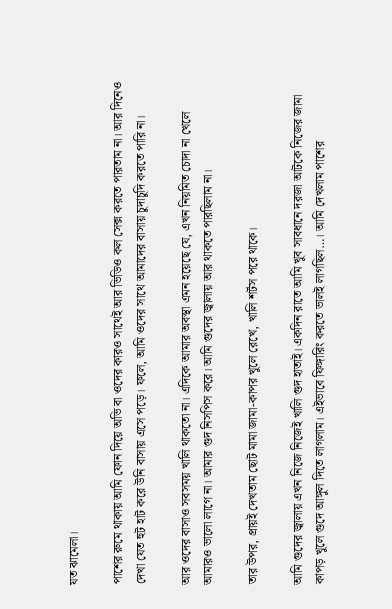যত ঝামেলা।

পাশের রুমে থাকায় আমি ফোন দিয়ে অভি বা ওদের কারও সাথেই আর ভিডিও কল সেক্স করতে পারতাম না। আর দিনেও দেখা যেত হুট হাট করে উনি বাসায় এসে পড়ে। ফলে, আমি ওদের সাথে আমাদের বাসায় চুদাচুদি করতে পারি না।

আর ওদের বাসাও সবসময় খালি থাকতো না। এদিকে আমার অবস্থা এমন হয়েছে যে, এখন নিয়মিত চোদা না খেলে আমারও ভালো লাগে না। আমার গুদ নিসপিস করে। আমি গুদের জ্বালায় আর থাকতে পারছিলাম না।

তার উপর, প্রায়ই দেখতাম ছোট মামা জামা-কাপর খুলে রেখে, খালি শর্টস পরে থাকে।

আমি গুদের জ্বালায় এখন নিজে নিজেই খালি গুদ হাতাই। একদিন রাতে আমি খুব সাবধানে দরজা আটকে নিজের জামা কাপড় খুলে গুদে আঙ্গুল দিতে লাগলাম। এইভাবে ফিঙ্গারিং করতে ভালই লাগছিল…। আমি দেখলাম পাশের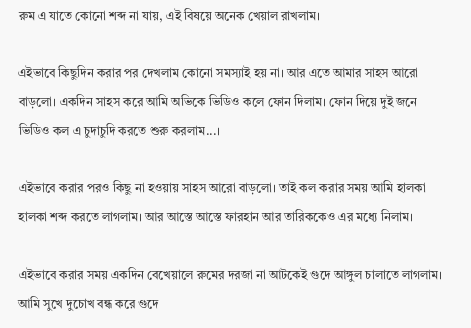রুম এ যাতে কোনো শব্দ না যায়, এই বিষয়ে অনেক খেয়াল রাখলাম।

এইভাবে কিছুদিন করার পর দেখলাম কোনো সমস্যাই হয় না। আর এতে আমার সাহস আরো বাড়লো। একদিন সাহস করে আমি অভিকে ভিডিও কলে ফোন দিলাম। ফোন দিয়ে দুই জনে ভিডিও কল এ চুদাচুদি করতে শুরু করলাম...।

এইভাবে করার পরও কিছু না হওয়ায় সাহস আরো বাড়লো। তাই কল করার সময় আমি হালকা হালকা শব্দ করতে লাগলাম। আর আস্তে আস্তে ফারহান আর তারিককেও এর মধ্যে নিলাম।

এইভাবে করার সময় একদিন বেখেয়ালে রুমের দরজা না আটকেই গুদে আঙ্গুল চালাতে লাগলাম। আমি সুখে দুচোখ বন্ধ করে গুদে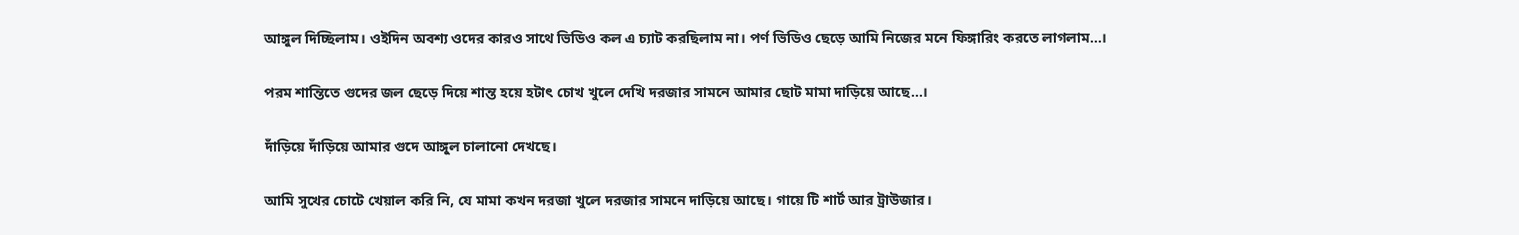আঙ্গুল দিচ্ছিলাম। ওইদিন অবশ্য ওদের কারও সাথে ভিডিও কল এ চ্যাট করছিলাম না। পর্ণ ভিডিও ছেড়ে আমি নিজের মনে ফিঙ্গারিং করতে লাগলাম…।

পরম শান্তিতে গুদের জল ছেড়ে দিয়ে শান্ত হয়ে হটাৎ চোখ খুলে দেখি দরজার সামনে আমার ছোট মামা দাড়িয়ে আছে…।

দাঁড়িয়ে দাঁড়িয়ে আমার গুদে আঙ্গুল চালানো দেখছে।

আমি সুখের চোটে খেয়াল করি নি, যে মামা কখন দরজা খুলে দরজার সামনে দাড়িয়ে আছে। গায়ে টি শার্ট আর ট্রাউজার।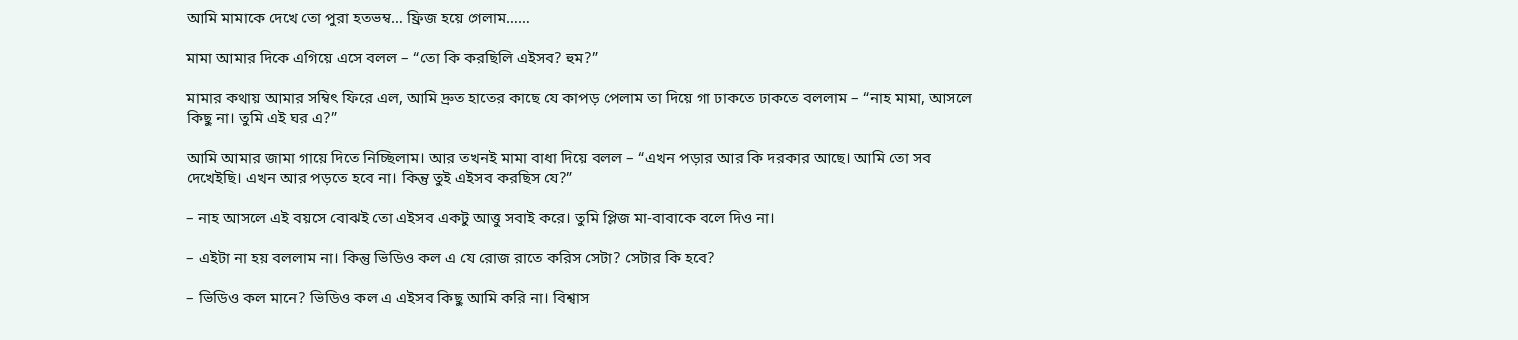আমি মামাকে দেখে তো পুরা হতভম্ব… ফ্রিজ হয়ে গেলাম……

মামা আমার দিকে এগিয়ে এসে বলল – “তো কি করছিলি এইসব? হুম?”

মামার কথায় আমার সম্বিৎ ফিরে এল, আমি দ্রুত হাতের কাছে যে কাপড় পেলাম তা দিয়ে গা ঢাকতে ঢাকতে বললাম – “নাহ মামা, আসলে কিছু না। তুমি এই ঘর এ?”

আমি আমার জামা গায়ে দিতে নিচ্ছিলাম। আর তখনই মামা বাধা দিয়ে বলল – “এখন পড়ার আর কি দরকার আছে। আমি তো সব দেখেইছি। এখন আর পড়তে হবে না। কিন্তু তুই এইসব করছিস যে?”

– নাহ আসলে এই বয়সে বোঝই তো এইসব একটু আত্তু সবাই করে। তুমি প্লিজ মা-বাবাকে বলে দিও না।

– এইটা না হয় বললাম না। কিন্তু ভিডিও কল এ যে রোজ রাতে করিস সেটা? সেটার কি হবে?

– ভিডিও কল মানে? ভিডিও কল এ এইসব কিছু আমি করি না। বিশ্বাস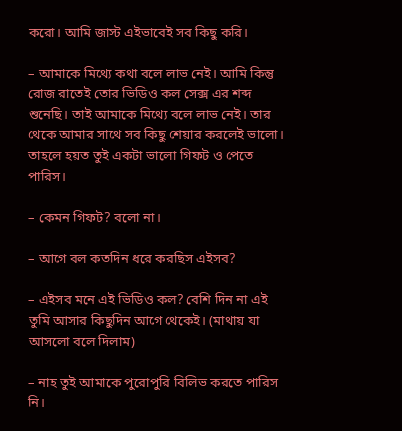করো। আমি জাস্ট এইভাবেই সব কিছু করি।

– আমাকে মিথ্যে কথা বলে লাভ নেই। আমি কিন্তু রোজ রাতেই তোর ভিডিও কল সেক্স এর শব্দ শুনেছি। তাই আমাকে মিথ্যে বলে লাভ নেই। তার থেকে আমার সাথে সব কিছু শেয়ার করলেই ভালো। তাহলে হয়ত তুই একটা ভালো গিফট ও পেতে পারিস।

– কেমন গিফট? বলো না।

– আগে বল কতদিন ধরে করছিস এইসব?

– এইসব মনে এই ভিডিও কল? বেশি দিন না এই তুমি আসার কিছুদিন আগে থেকেই। (মাথায় যা আসলো বলে দিলাম)

– নাহ তুই আমাকে পুরোপুরি বিলিভ করতে পারিস নি।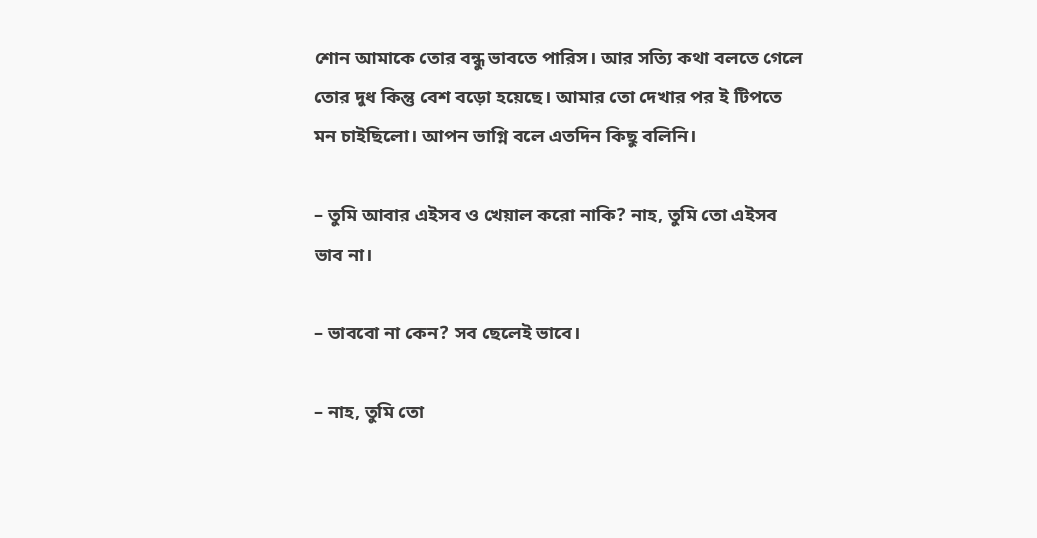শোন আমাকে তোর বন্ধু ভাবতে পারিস। আর সত্যি কথা বলতে গেলে তোর দুধ কিন্তু বেশ বড়ো হয়েছে। আমার তো দেখার পর ই টিপতে মন চাইছিলো। আপন ভাগ্নি বলে এতদিন কিছু বলিনি।

– তুমি আবার এইসব ও খেয়াল করো নাকি? নাহ, তুমি তো এইসব ভাব না।

– ভাববো না কেন? সব ছেলেই ভাবে।

– নাহ, তুমি তো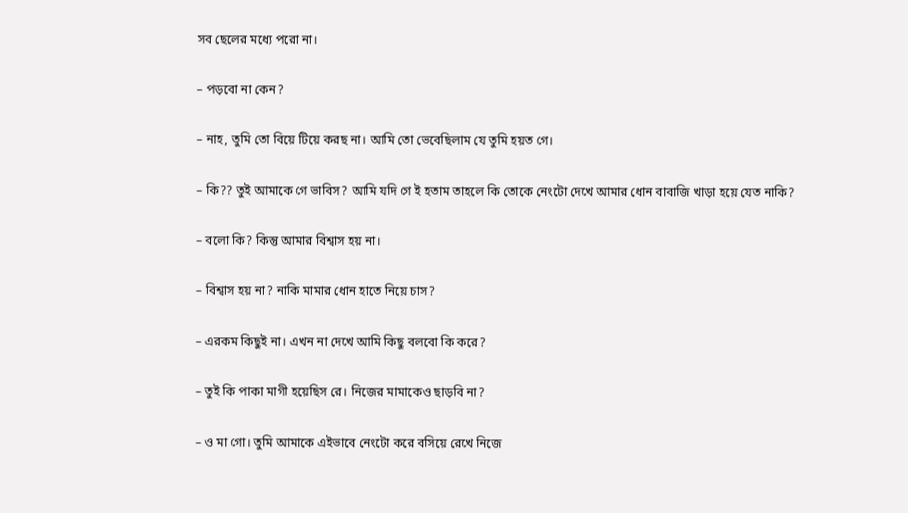সব ছেলের মধ্যে পরো না।

– পড়বো না কেন?

– নাহ, তুমি তো বিয়ে টিয়ে করছ না। আমি তো ভেবেছিলাম যে তুমি হয়ত গে।

– কি?? তুই আমাকে গে ভাবিস? আমি যদি গে ই হতাম তাহলে কি তোকে নেংটো দেখে আমার ধোন বাবাজি খাড়া হয়ে যেত নাকি?

– বলো কি? কিন্তু আমার বিশ্বাস হয় না।

– বিশ্বাস হয় না? নাকি মামার ধোন হাতে নিয়ে চাস?

– এরকম কিছুই না। এখন না দেখে আমি কিছু বলবো কি করে?

– তুই কি পাকা মাগী হয়েছিস রে। নিজের মামাকেও ছাড়বি না?

– ও মা গো। তুমি আমাকে এইভাবে নেংটো করে বসিয়ে রেখে নিজে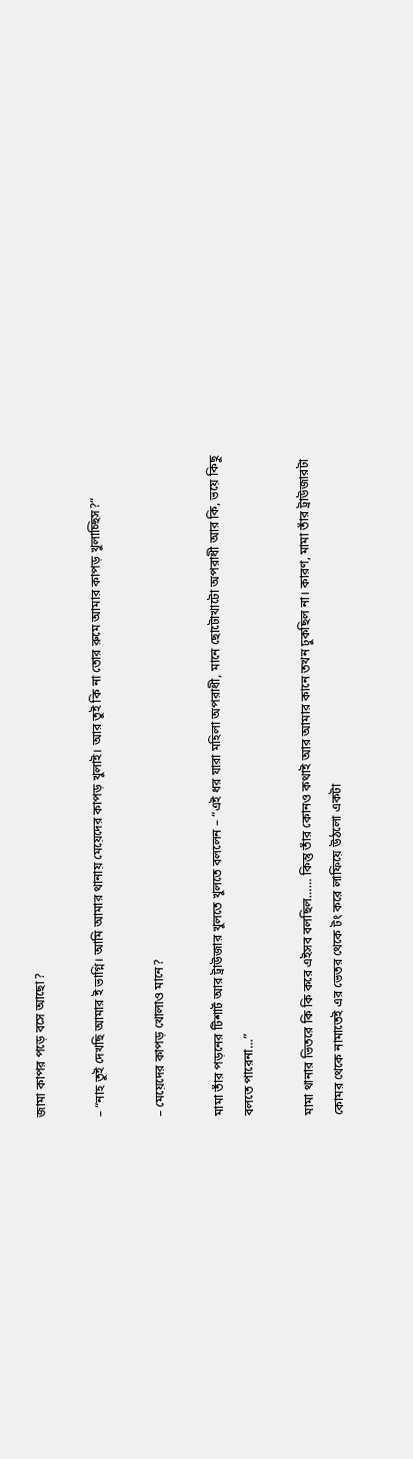জামা কাপর পড়ে বসে আছো?

– “নাহ তুই দেখছি আমার ই ভাগ্নি। আমি আমার থানায় মেয়েদের কাপড় খুলাই। আর তুই কি না তোর রুমে আমার কাপড় খুলাচ্ছিস?”

– মেয়েদের কাপড় খোলাও মানে?

মামা তাঁর পড়নের টিশার্ট আর ট্রাউজার খুলতে খুলতে বললেন – “এই ধর যারা মহিলা অপরাধী, মানে ছোটোখাটো অপরাধী আর কি, ভয়ে কিছু বলতে পারেনা…”

মামা থানার ভিতরে কি কি করে এইসব বলছিল…… কিন্তু তাঁর কোনও কথাই আর আমার কানে তখন ঢুকছিল না। কারণ, মামা তাঁর ট্রাউজারটা কোমর থেকে নামাতেই এর ভেতর থেকে টং করে লাফিয়ে উঠলো একটা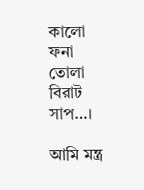কালো ফনা তোলা বিরাট সাপ…।

আমি মন্ত্র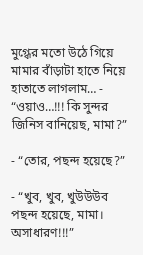মুগ্ধের মতো উঠে গিয়ে মামার বাঁড়াটা হাতে নিয়ে হাতাতে লাগলাম… - “ওয়াও…!!! কি সুন্দর জিনিস বানিয়েছ, মামা?”

- “তোর, পছন্দ হয়েছে?”

- “খুব, খুব, খুউউউব পছন্দ হয়েছে, মামা। অসাধারণ!!!”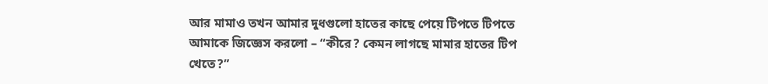আর মামাও তখন আমার দুধগুলো হাতের কাছে পেয়ে টিপতে টিপতে আমাকে জিজ্ঞেস করলো – “কীরে? কেমন লাগছে মামার হাতের টিপ খেতে?”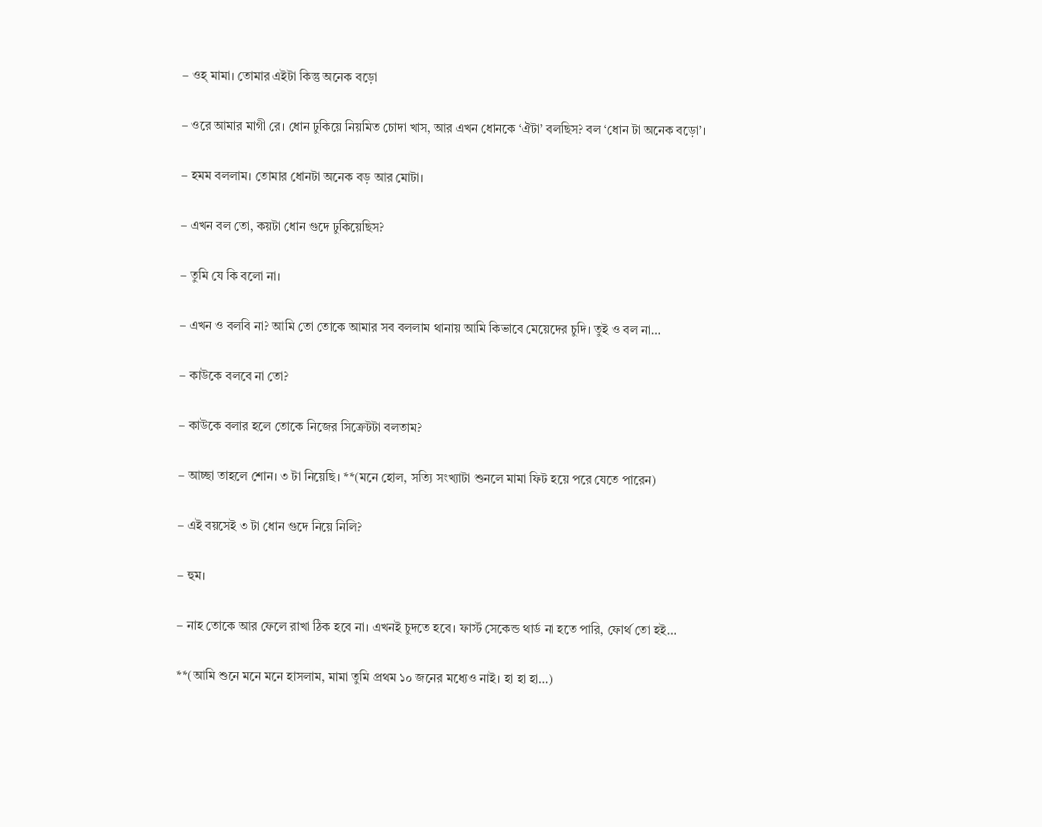– ওহ্ মামা। তোমার এইটা কিন্তু অনেক বড়ো

– ওরে আমার মাগী রে। ধোন ঢুকিয়ে নিয়মিত চোদা খাস, আর এখন ধোনকে ‘ঐটা’ বলছিস? বল ‘ধোন টা অনেক বড়ো’।

– হমম বললাম। তোমার ধোনটা অনেক বড় আর মোটা।

– এখন বল তো, কয়টা ধোন গুদে ঢুকিয়েছিস?

– তুমি যে কি বলো না।

– এখন ও বলবি না? আমি তো তোকে আমার সব বললাম থানায় আমি কিভাবে মেয়েদের চুদি। তুই ও বল না…

– কাউকে বলবে না তো?

– কাউকে বলার হলে তোকে নিজের সিক্রেটটা বলতাম?

– আচ্ছা তাহলে শোন। ৩ টা নিয়েছি। **(মনে হোল, সত্যি সংখ্যাটা শুনলে মামা ফিট হয়ে পরে যেতে পারেন)

– এই বয়সেই ৩ টা ধোন গুদে নিয়ে নিলি?

– হুম।

– নাহ তোকে আর ফেলে রাখা ঠিক হবে না। এখনই চুদতে হবে। ফার্স্ট সেকেন্ড থার্ড না হতে পারি, ফোর্থ তো হই…

**(আমি শুনে মনে মনে হাসলাম, মামা তুমি প্রথম ১০ জনের মধ্যেও নাই। হা হা হা…)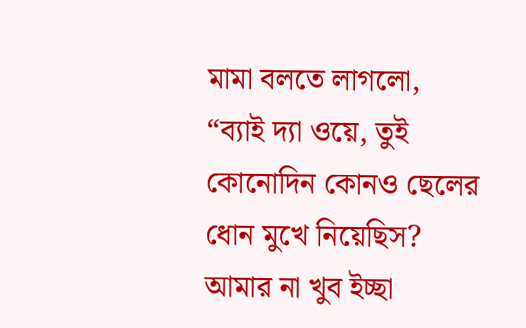মামা বলতে লাগলো, “ব্যাই দ্যা ওয়ে, তুই কোনোদিন কোনও ছেলের ধোন মুখে নিয়েছিস? আমার না খুব ইচ্ছা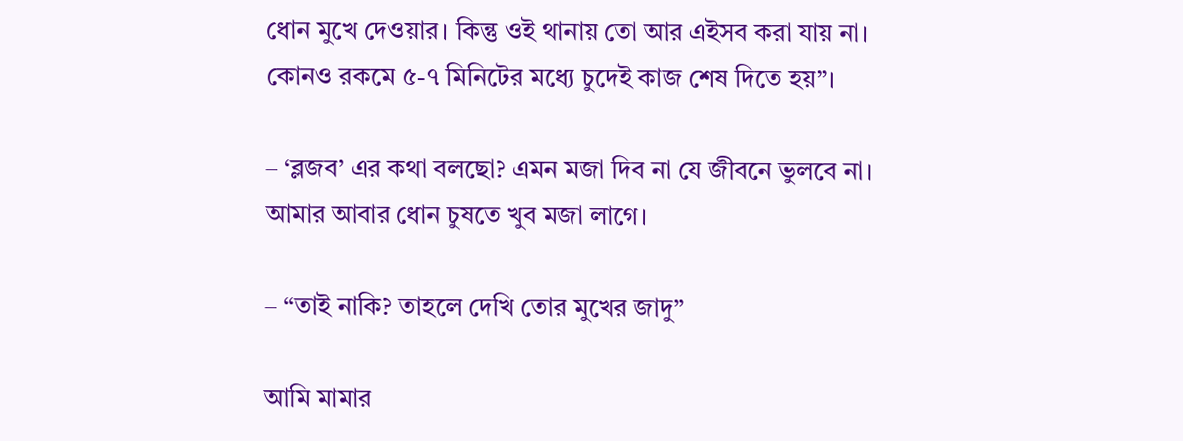ধোন মুখে দেওয়ার। কিন্তু ওই থানায় তো আর এইসব করা যায় না। কোনও রকমে ৫-৭ মিনিটের মধ্যে চুদেই কাজ শেষ দিতে হয়”।

– ‘ব্লজব’ এর কথা বলছো? এমন মজা দিব না যে জীবনে ভুলবে না। আমার আবার ধোন চুষতে খুব মজা লাগে।

– “তাই নাকি? তাহলে দেখি তোর মুখের জাদু”

আমি মামার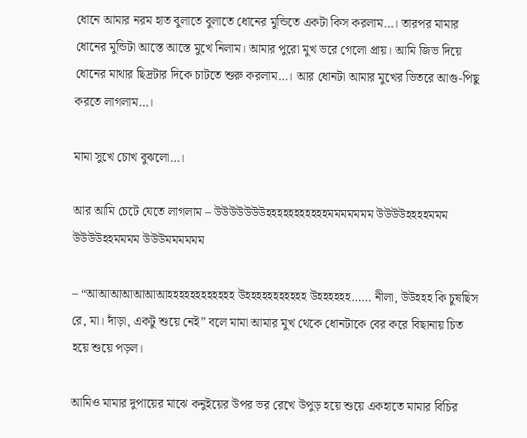ধোনে আমার নরম হাত বুলাতে বুলাতে ধোনের মুন্ডিতে একটা কিস করলাম…। তারপর মামার ধোনের মুন্ডিটা আস্তে আস্তে মুখে নিলাম। আমার পুরো মুখ ভরে গেলো প্রায়। আমি জিভ দিয়ে ধোনের মাথার ছিদ্রটার দিকে চাটতে শুরু করলাম…। আর ধোনটা আমার মুখের ভিতরে আগু-পিছু করতে লাগলাম…।

মামা সুখে চোখ বুঝলো…।

আর আমি চেটে যেতে লাগলাম – উউউউউউউহহহহহহহহহহহমমমমমমম উউউউহহহহমমম উউউউহহমমমম উউউমমমমমম

– “আআআআআআআহহহহহহহহহহহহ উহহহহহহহহহহহ উহহহহহহ…… নীলা, উউহহহ কি চুষছিস রে, মা। দাঁড়া, একটু শুয়ে নেই” বলে মামা আমার মুখ থেকে ধোনটাকে বের করে বিছানায় চিত হয়ে শুয়ে পড়ল।

আমিও মামার দুপায়ের মাঝে কনুইয়ের উপর ভর রেখে উপুড় হয়ে শুয়ে একহাতে মামার বিচির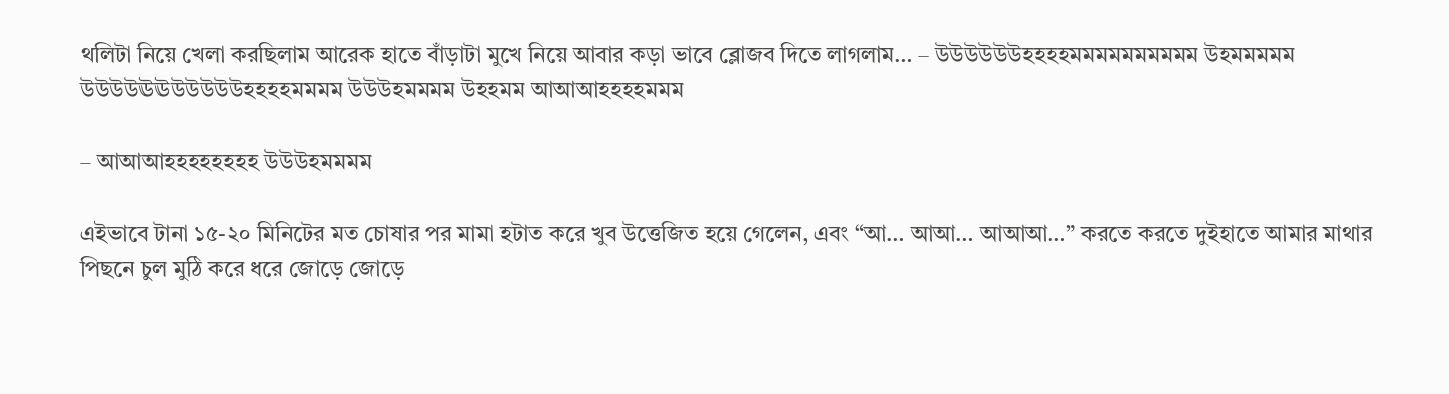থলিটা নিয়ে খেলা করছিলাম আরেক হাতে বাঁড়াটা মুখে নিয়ে আবার কড়া ভাবে ব্লোজব দিতে লাগলাম… – উউউউউউহহহহমমমমমমমমমম উহমমমমম উউউউঊঊউউউউউহহহহমমমম উউউহমমমম উহহমম আআআহহহহমমম

– আআআহহহহহহহহ উউউহমমমম

এইভাবে টানা ১৫-২০ মিনিটের মত চোষার পর মামা হটাত করে খুব উত্তেজিত হয়ে গেলেন, এবং “আ… আআ… আআআ…” করতে করতে দুইহাতে আমার মাথার পিছনে চুল মুঠি করে ধরে জোড়ে জোড়ে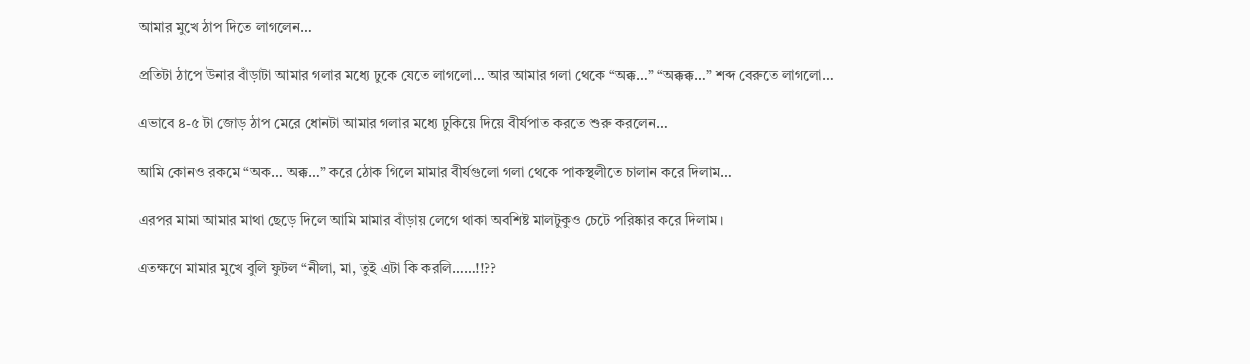আমার মুখে ঠাপ দিতে লাগলেন…

প্রতিটা ঠাপে উনার বাঁড়াটা আমার গলার মধ্যে ঢুকে যেতে লাগলো… আর আমার গলা থেকে “অক্ক…” “অক্কক্ক…” শব্দ বেরুতে লাগলো…

এভাবে ৪-৫ টা জোড় ঠাপ মেরে ধোনটা আমার গলার মধ্যে ঢুকিয়ে দিয়ে বীর্যপাত করতে শুরু করলেন…

আমি কোনও রকমে “অক… অক্ক…” করে ঠোক গিলে মামার বীর্যগুলো গলা থেকে পাকস্থলীতে চালান করে দিলাম…

এরপর মামা আমার মাথা ছেড়ে দিলে আমি মামার বাঁড়ায় লেগে থাকা অবশিষ্ট মালটুকুও চেটে পরিষ্কার করে দিলাম।

এতক্ষণে মামার মুখে বুলি ফুটল “নীলা, মা, তুই এটা কি করলি……!!??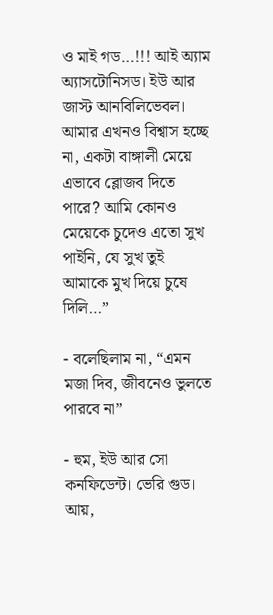ও মাই গড…!!! আই অ্যাম অ্যাসটোনিসড। ইউ আর জাস্ট আনবিলিভেবল। আমার এখনও বিশ্বাস হচ্ছে না, একটা বাঙ্গালী মেয়ে এভাবে ব্লোজব দিতে পারে? আমি কোনও মেয়েকে চুদেও এতো সুখ পাইনি, যে সুখ তুই আমাকে মুখ দিয়ে চুষে দিলি…”

- বলেছিলাম না, “এমন মজা দিব, জীবনেও ভুলতে পারবে না”

- হুম, ইউ আর সো কনফিডেন্ট। ভেরি গুড। আয়,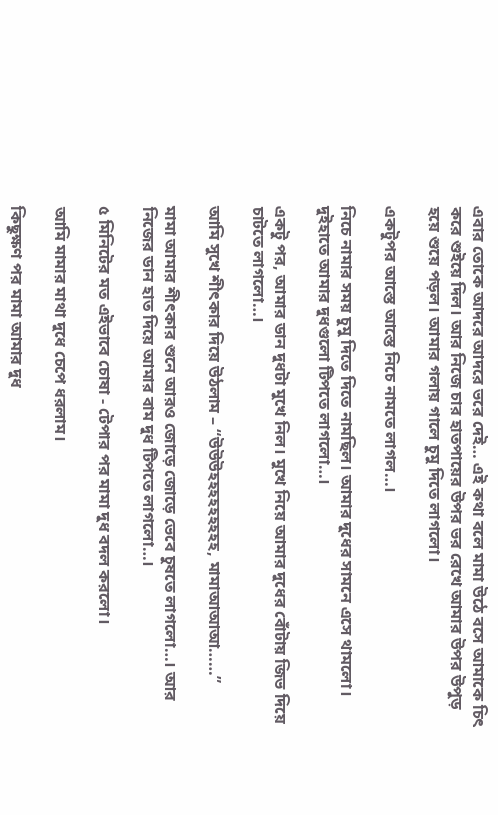এবার তোকে আদরে আদরে ভরে দেই… এই কথা বলে মামা উঠে বসে আমাকে চিৎ করে শুইয়ে দিল। আর নিজে চার হাতপায়ের উপর ভর রেখে আমার উপর উপুড় হয়ে শুয়ে পড়ল। আমার গলায় গালে চুমু দিতে লাগলো।

একটুপর আস্তে আস্তে নিচে নামতে লাগল…।

নিচে নামার সময় চুমু দিতে দিতে নামছিল। আমার দুধের সামনে এসে থামলো। দুইহাতে আমার দুধগুলো টিপতে লাগলো…।

একটু পর, আমার ডান দুধটা মুখে নিল। মুখে নিয়ে আমার দুধের বোঁটায় জিভ দিয়ে চাটতে লাগলো…।

আমি সুখে শীৎকার দিয়ে উঠলাম – “উউউহহহহহহহহহ, মামাআআআ……”

মামা আমার শীৎকার শুনে আরও জোড়ে জোড়ে ভেবে চুষতে লাগলো…। আর নিজের ডান হাত দিয়ে আমার বাম দুধ টিপতে লাগলো…।

৫ মিনিটের মত এইভাবে চোষা - টেপার পর মামা দুধ বদল করলো।

আমি মামার মাথা দুধে চেপে ধরলাম।

কিছুক্ষণ পর মামা আমার দুধ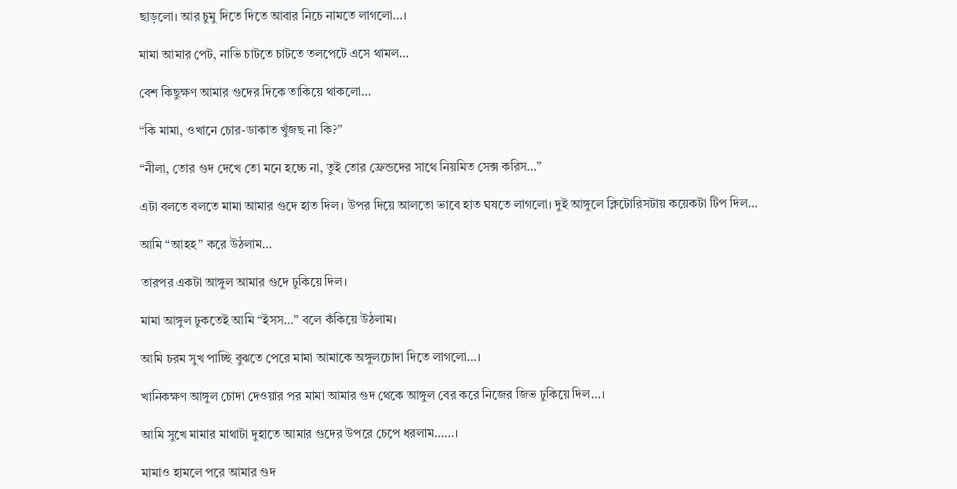ছাড়লো। আর চুমু দিতে দিতে আবার নিচে নামতে লাগলো…।

মামা আমার পেট, নাভি চাটতে চাটতে তলপেটে এসে থামল…

বেশ কিছুক্ষণ আমার গুদের দিকে তাকিয়ে থাকলো…

“কি মামা, ওখানে চোর-ডাকাত খুঁজছ না কি?”

“নীলা, তোর গুদ দেখে তো মনে হচ্চে না, তুই তোর ফ্রেন্ডদের সাথে নিয়মিত সেক্স করিস…”

এটা বলতে বলতে মামা আমার গুদে হাত দিল। উপর দিয়ে আলতো ভাবে হাত ঘষতে লাগলো। দুই আঙ্গুলে ক্লিটোরিসটায় কয়েকটা টিপ দিল…

আমি “আহহ” করে উঠলাম…

তারপর একটা আঙ্গুল আমার গুদে ঢুকিয়ে দিল।

মামা আঙ্গুল ঢুকতেই আমি “ইসস…” বলে কঁকিয়ে উঠলাম।

আমি চরম সুখ পাচ্ছি বুঝতে পেরে মামা আমাকে অঙ্গুলচোদা দিতে লাগলো…।

খানিকক্ষণ আঙ্গুল চোদা দেওয়ার পর মামা আমার গুদ থেকে আঙ্গুল বের করে নিজের জিভ ঢুকিয়ে দিল…।

আমি সুখে মামার মাথাটা দুহাতে আমার গুদের উপরে চেপে ধরলাম……।

মামাও হামলে পরে আমার গুদ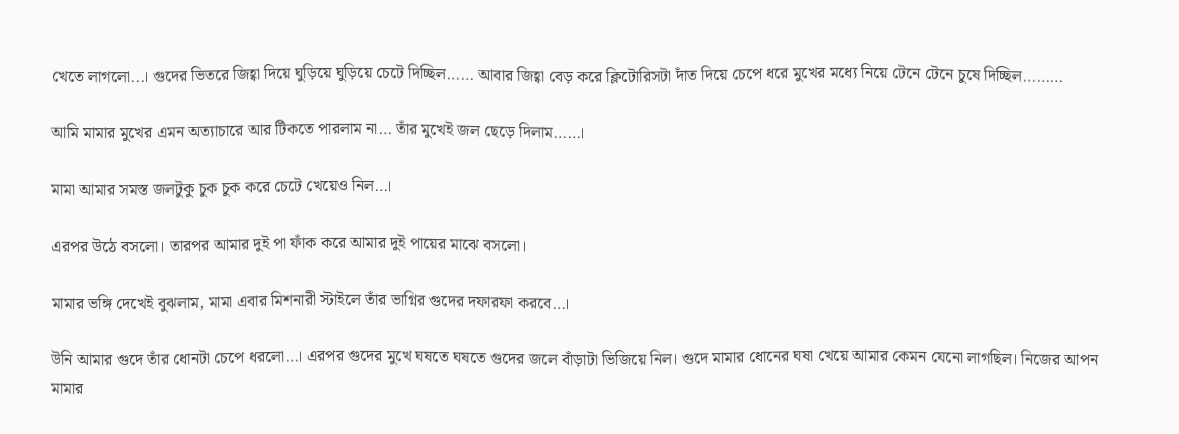খেতে লাগলো...। গুদের ভিতরে জিহ্বা দিয়ে ঘুড়িয়ে ঘুড়িয়ে চেটে দিচ্ছিল…… আবার জিহ্বা বেড় করে ক্লিটোরিসটা দাঁত দিয়ে চেপে ধরে মুখের মধ্যে নিয়ে টেনে টেনে চুষে দিচ্ছিল………

আমি মামার মুখের এমন অত্যাচারে আর টিকতে পারলাম না… তাঁর মুখেই জল ছেড়ে দিলাম……।

মামা আমার সমস্ত জলটুকু চুক চুক করে চেটে খেয়েও নিল…।

এরপর উঠে বসলো। তারপর আমার দুই পা ফাঁক করে আমার দুই পায়ের মাঝে বসলো।

মামার ভঙ্গি দেখেই বুঝলাম, মামা এবার মিশনারী স্টাইলে তাঁর ভাগ্নির গুদের দফারফা করবে…।

উনি আমার গুদে তাঁর ধোনটা চেপে ধরলো…। এরপর গুদের মুখে ঘষতে ঘষতে গুদের জলে বাঁড়াটা ভিজিয়ে নিল। গুদে মামার ধোনের ঘষা খেয়ে আমার কেমন যেনো লাগছিল। নিজের আপন মামার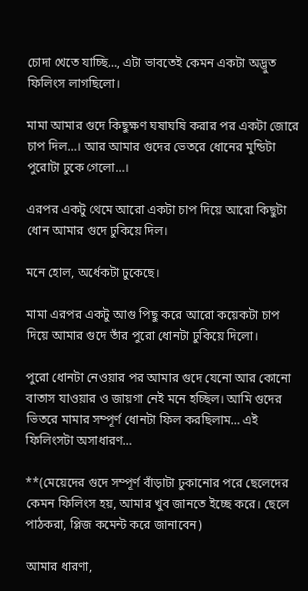চোদা খেতে যাচ্ছি…, এটা ভাবতেই কেমন একটা অদ্ভুত ফিলিংস লাগছিলো।

মামা আমার গুদে কিছুক্ষণ ঘষাঘষি করার পর একটা জোরে চাপ দিল…। আর আমার গুদের ভেতরে ধোনের মুন্ডিটা পুরোটা ঢুকে গেলো…।

এরপর একটু থেমে আরো একটা চাপ দিয়ে আরো কিছুটা ধোন আমার গুদে ঢুকিয়ে দিল।

মনে হোল, অর্ধেকটা ঢুকেছে।

মামা এরপর একটু আগু পিছু করে আরো কয়েকটা চাপ দিয়ে আমার গুদে তাঁর পুরো ধোনটা ঢুকিয়ে দিলো।

পুরো ধোনটা নেওয়ার পর আমার গুদে যেনো আর কোনো বাতাস যাওয়ার ও জায়গা নেই মনে হচ্ছিল। আমি গুদের ভিতরে মামার সম্পূর্ণ ধোনটা ফিল করছিলাম… এই ফিলিংসটা অসাধারণ…

**(মেয়েদের গুদে সম্পূর্ণ বাঁড়াটা ঢুকানোর পরে ছেলেদের কেমন ফিলিংস হয়, আমার খুব জানতে ইচ্ছে করে। ছেলে পাঠকরা, প্লিজ কমেন্ট করে জানাবেন)

আমার ধারণা,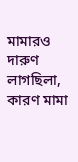মামারও দারুণ লাগছিলা, কারণ মামা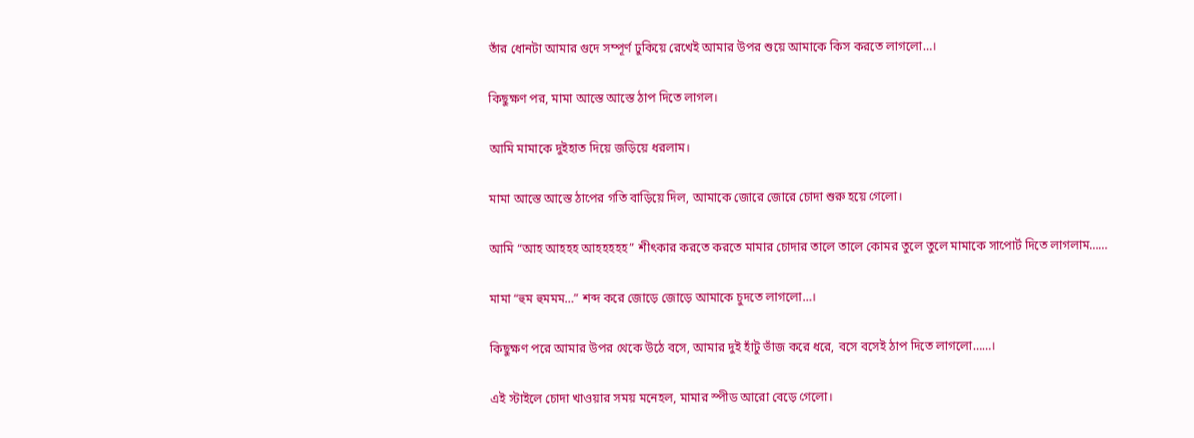তাঁর ধোনটা আমার গুদে সম্পূর্ণ ঢুকিয়ে রেখেই আমার উপর শুয়ে আমাকে কিস করতে লাগলো…।

কিছুক্ষণ পর, মামা আস্তে আস্তে ঠাপ দিতে লাগল।

আমি মামাকে দুইহাত দিয়ে জড়িয়ে ধরলাম।

মামা আস্তে আস্তে ঠাপের গতি বাড়িয়ে দিল, আমাকে জোরে জোরে চোদা শুরু হয়ে গেলো।

আমি “আহ আহহহ আহহহহহ” শীৎকার করতে করতে মামার চোদার তালে তালে কোমর তুলে তুলে মামাকে সাপোর্ট দিতে লাগলাম……

মামা “হুম হুমমম…” শব্দ করে জোড়ে জোড়ে আমাকে চুদতে লাগলো…।

কিছুক্ষণ পরে আমার উপর থেকে উঠে বসে, আমার দুই হাঁটু ভাঁজ করে ধরে, বসে বসেই ঠাপ দিতে লাগলো……।

এই স্টাইলে চোদা খাওয়ার সময় মনেহল, মামার স্পীড আরো বেড়ে গেলো।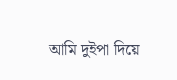আমি দুইপা দিয়ে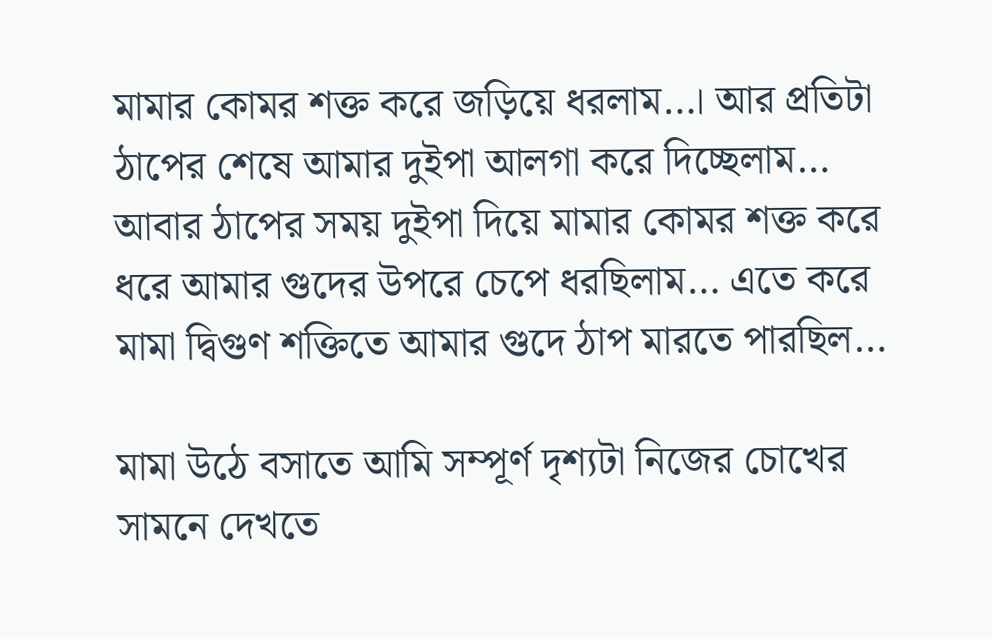মামার কোমর শক্ত করে জড়িয়ে ধরলাম…। আর প্রতিটা ঠাপের শেষে আমার দুইপা আলগা করে দিচ্ছেলাম… আবার ঠাপের সময় দুইপা দিয়ে মামার কোমর শক্ত করে ধরে আমার গুদের উপরে চেপে ধরছিলাম… এতে করে মামা দ্বিগুণ শক্তিতে আমার গুদে ঠাপ মারতে পারছিল…

মামা উঠে বসাতে আমি সম্পূর্ণ দৃশ্যটা নিজের চোখের সামনে দেখতে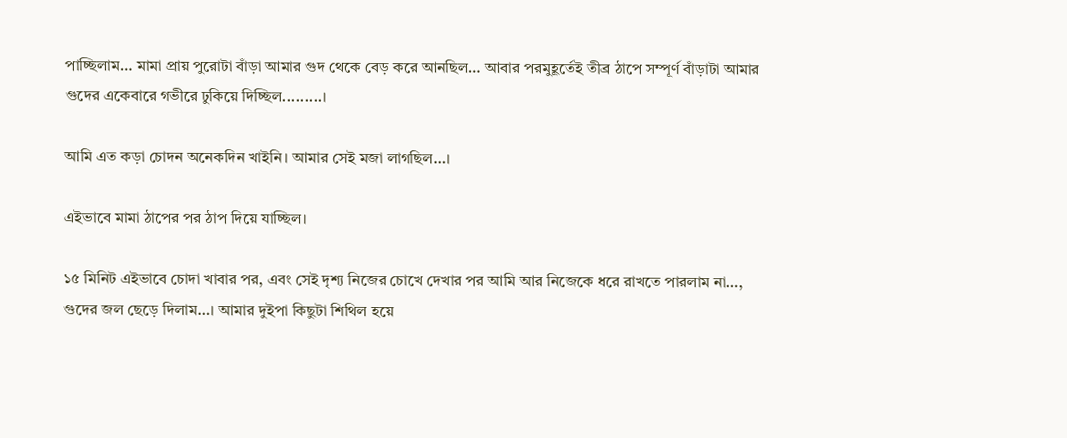পাচ্ছিলাম… মামা প্রায় পুরোটা বাঁড়া আমার গুদ থেকে বেড় করে আনছিল… আবার পরমুহূর্তেই তীব্র ঠাপে সম্পূর্ণ বাঁড়াটা আমার গুদের একেবারে গভীরে ঢুকিয়ে দিচ্ছিল.........।

আমি এত কড়া চোদন অনেকদিন খাইনি। আমার সেই মজা লাগছিল…।

এইভাবে মামা ঠাপের পর ঠাপ দিয়ে যাচ্ছিল।

১৫ মিনিট এইভাবে চোদা খাবার পর, এবং সেই দৃশ্য নিজের চোখে দেখার পর আমি আর নিজেকে ধরে রাখতে পারলাম না…, গুদের জল ছেড়ে দিলাম…। আমার দুইপা কিছুটা শিথিল হয়ে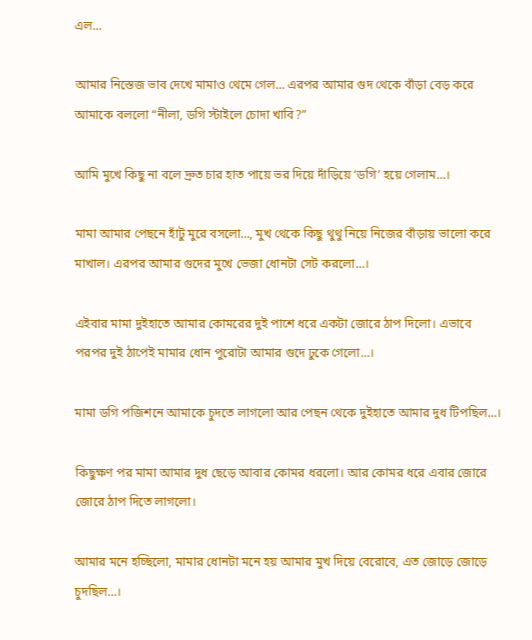এল…

আমার নিস্তেজ ভাব দেখে মামাও থেমে গেল… এরপর আমার গুদ থেকে বাঁড়া বেড় করে আমাকে বললো “নীলা, ডগি স্টাইলে চোদা খাবি?”

আমি মুখে কিছু না বলে দ্রুত চার হাত পায়ে ভর দিয়ে দাঁড়িয়ে ‘ডগি’ হয়ে গেলাম…।

মামা আমার পেছনে হাঁটু মুরে বসলো…, মুখ থেকে কিছু থুথু নিয়ে নিজের বাঁড়ায় ভালো করে মাখাল। এরপর আমার গুদের মুখে ভেজা ধোনটা সেট করলো…।

এইবার মামা দুইহাতে আমার কোমরের দুই পাশে ধরে একটা জোরে ঠাপ দিলো। এভাবে পরপর দুই ঠাপেই মামার ধোন পুরোটা আমার গুদে ঢুকে গেলো…।

মামা ডগি পজিশনে আমাকে চুদতে লাগলো আর পেছন থেকে দুইহাতে আমার দুধ টিপছিল…।

কিছুক্ষণ পর মামা আমার দুধ ছেড়ে আবার কোমর ধরলো। আর কোমর ধরে এবার জোরে জোরে ঠাপ দিতে লাগলো।

আমার মনে হচ্ছিলো, মামার ধোনটা মনে হয় আমার মুখ দিয়ে বেরোবে, এত জোড়ে জোড়ে চুদছিল…।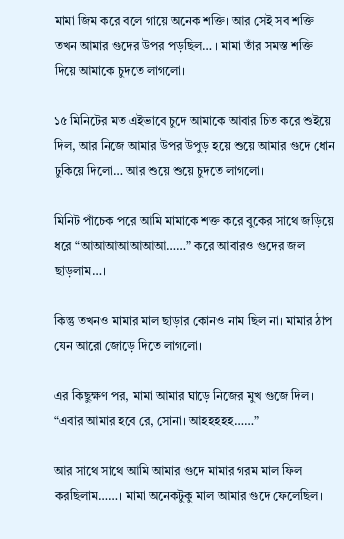মামা জিম করে বলে গায়ে অনেক শক্তি। আর সেই সব শক্তি তখন আমার গুদের উপর পড়ছিল… । মামা তাঁর সমস্ত শক্তি দিয়ে আমাকে চুদতে লাগলো।

১৫ মিনিটের মত এইভাবে চুদে আমাকে আবার চিত করে শুইয়ে দিল, আর নিজে আমার উপর উপুড় হয়ে শুয়ে আমার গুদে ধোন ঢুকিয়ে দিলো… আর শুয়ে শুয়ে চুদতে লাগলো।

মিনিট পাঁচেক পরে আমি মামাকে শক্ত করে বুকের সাথে জড়িয়ে ধরে “আআআআআআআ……” করে আবারও গুদের জল ছাড়লাম…।

কিন্তু তখনও মামার মাল ছাড়ার কোনও নাম ছিল না। মামার ঠাপ যেন আরো জোড়ে দিতে লাগলো।

এর কিছুক্ষণ পর, মামা আমার ঘাড়ে নিজের মুখ গুজে দিল। “এবার আমার হবে রে, সোনা। আহহহহহ……”

আর সাথে সাথে আমি আমার গুদে মামার গরম মাল ফিল করছিলাম……। মামা অনেকটুকু মাল আমার গুদে ফেলেছিল।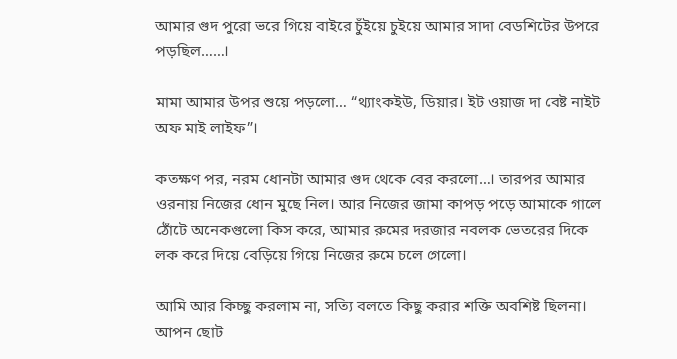আমার গুদ পুরো ভরে গিয়ে বাইরে চুঁইয়ে চুইয়ে আমার সাদা বেডশিটের উপরে পড়ছিল……।

মামা আমার উপর শুয়ে পড়লো… “থ্যাংকইউ, ডিয়ার। ইট ওয়াজ দা বেষ্ট নাইট অফ মাই লাইফ”।

কতক্ষণ পর, নরম ধোনটা আমার গুদ থেকে বের করলো…। তারপর আমার ওরনায় নিজের ধোন মুছে নিল। আর নিজের জামা কাপড় পড়ে আমাকে গালে ঠোঁটে অনেকগুলো কিস করে, আমার রুমের দরজার নবলক ভেতরের দিকে লক করে দিয়ে বেড়িয়ে গিয়ে নিজের রুমে চলে গেলো।

আমি আর কিচ্ছু করলাম না, সত্যি বলতে কিছু করার শক্তি অবশিষ্ট ছিলনা। আপন ছোট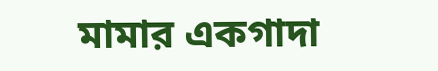মামার একগাদা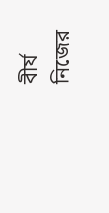বীর্য নিজের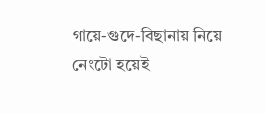গায়ে-গুদে-বিছানায় নিয়ে নেংটো হয়েই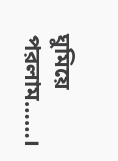ঘুমিয়ে পরলাম……।